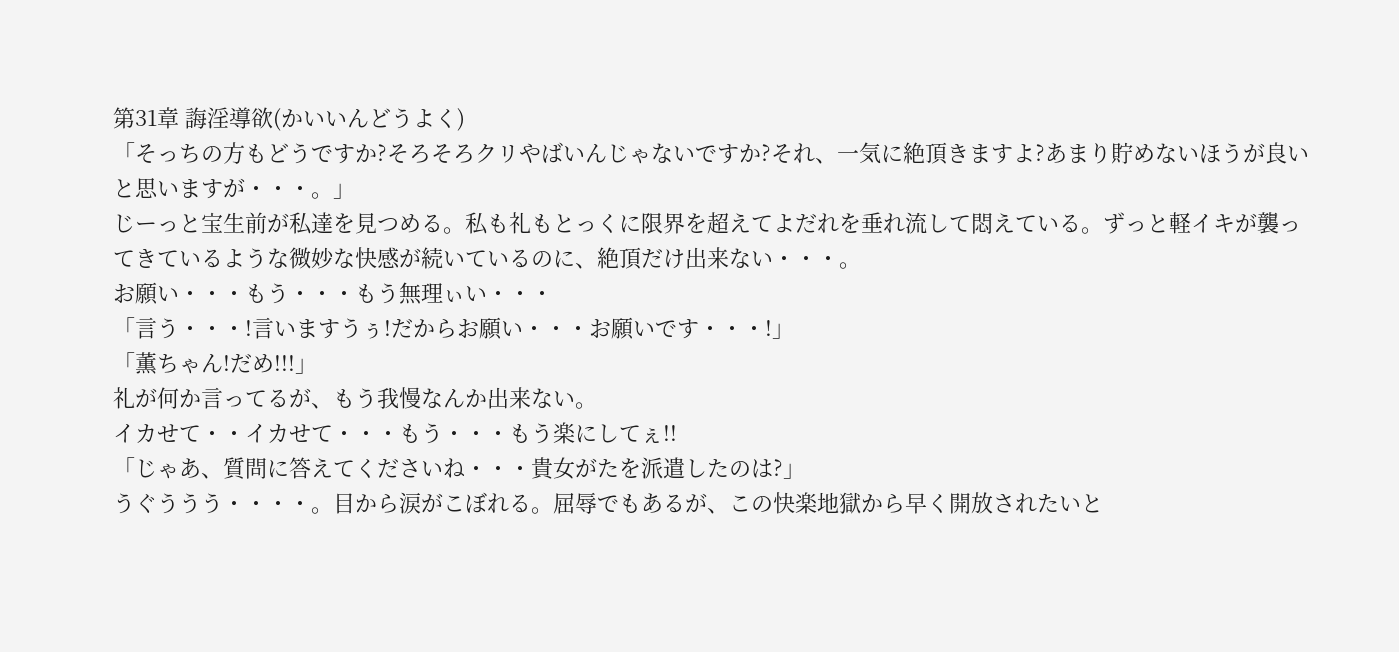第31章 誨淫導欲(かいいんどうよく)
「そっちの方もどうですか?そろそろクリやばいんじゃないですか?それ、一気に絶頂きますよ?あまり貯めないほうが良いと思いますが・・・。」
じーっと宝生前が私達を見つめる。私も礼もとっくに限界を超えてよだれを垂れ流して悶えている。ずっと軽イキが襲ってきているような微妙な快感が続いているのに、絶頂だけ出来ない・・・。
お願い・・・もう・・・もう無理ぃい・・・
「言う・・・!言いますうぅ!だからお願い・・・お願いです・・・!」
「薫ちゃん!だめ!!!」
礼が何か言ってるが、もう我慢なんか出来ない。
イカせて・・イカせて・・・もう・・・もう楽にしてぇ!!
「じゃあ、質問に答えてくださいね・・・貴女がたを派遣したのは?」
うぐううう・・・・。目から涙がこぼれる。屈辱でもあるが、この快楽地獄から早く開放されたいと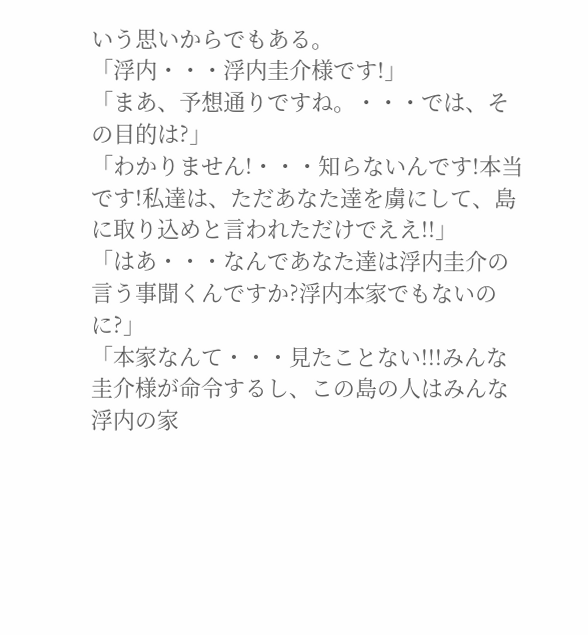いう思いからでもある。
「浮内・・・浮内圭介様です!」
「まあ、予想通りですね。・・・では、その目的は?」
「わかりません!・・・知らないんです!本当です!私達は、ただあなた達を虜にして、島に取り込めと言われただけでええ!!」
「はあ・・・なんであなた達は浮内圭介の言う事聞くんですか?浮内本家でもないのに?」
「本家なんて・・・見たことない!!!みんな圭介様が命令するし、この島の人はみんな浮内の家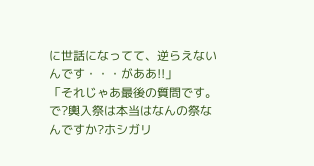に世話になってて、逆らえないんです・・・がああ!!」
「それじゃあ最後の質問です。で?輿入祭は本当はなんの祭なんですか?ホシガリ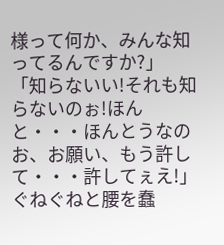様って何か、みんな知ってるんですか?」
「知らないい!それも知らないのぉ!ほんと・・・ほんとうなのお、お願い、もう許して・・・許してぇえ!」
ぐねぐねと腰を蠢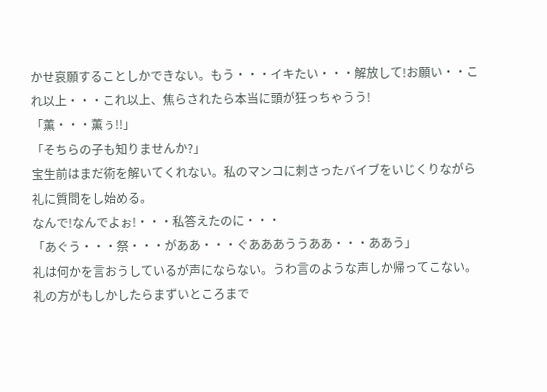かせ哀願することしかできない。もう・・・イキたい・・・解放して!お願い・・これ以上・・・これ以上、焦らされたら本当に頭が狂っちゃうう!
「薫・・・薫ぅ!!」
「そちらの子も知りませんか?」
宝生前はまだ術を解いてくれない。私のマンコに刺さったバイブをいじくりながら礼に質問をし始める。
なんで!なんでよぉ!・・・私答えたのに・・・
「あぐう・・・祭・・・がああ・・・ぐあああううああ・・・ああう」
礼は何かを言おうしているが声にならない。うわ言のような声しか帰ってこない。礼の方がもしかしたらまずいところまで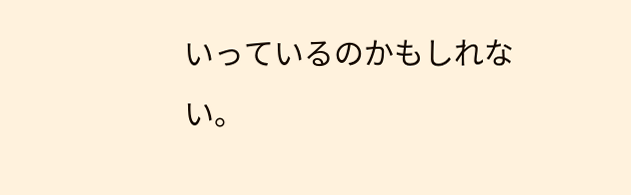いっているのかもしれない。